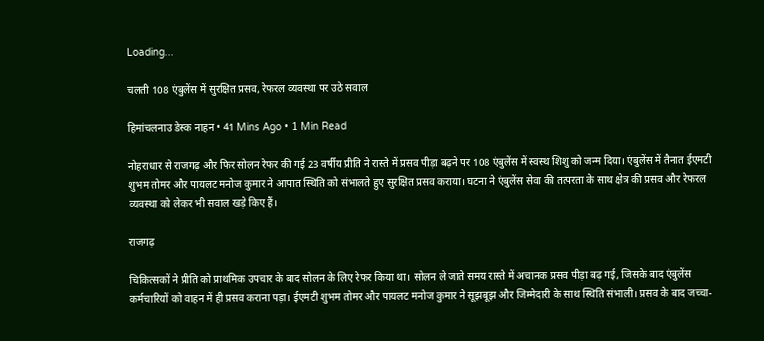Loading...

चलती 108 एंबुलेंस में सुरक्षित प्रसव, रेफरल व्यवस्था पर उठे सवाल

हिमांचलनाउ डेस्क नाहन • 41 Mins Ago • 1 Min Read

नोहराधार से राजगढ़ और फिर सोलन रेफर की गई 23 वर्षीय प्रीति ने रास्ते में प्रसव पीड़ा बढ़ने पर 108 एंबुलेंस में स्वस्थ शिशु को जन्म दिया। एंबुलेंस में तैनात ईएमटी शुभम तोमर और पायलट मनोज कुमार ने आपात स्थिति को संभालते हुए सुरक्षित प्रसव कराया। घटना ने एंबुलेंस सेवा की तत्परता के साथ क्षेत्र की प्रसव और रेफरल व्यवस्था को लेकर भी सवाल खड़े किए हैं।

राजगढ़

चिकित्सकों ने प्रीति को प्राथमिक उपचार के बाद सोलन के लिए रेफर किया था। सोलन ले जाते समय रास्ते में अचानक प्रसव पीड़ा बढ़ गई, जिसके बाद एंबुलेंस कर्मचारियों को वाहन में ही प्रसव कराना पड़ा। ईएमटी शुभम तोमर और पायलट मनोज कुमार ने सूझबूझ और जिम्मेदारी के साथ स्थिति संभाली। प्रसव के बाद जच्चा-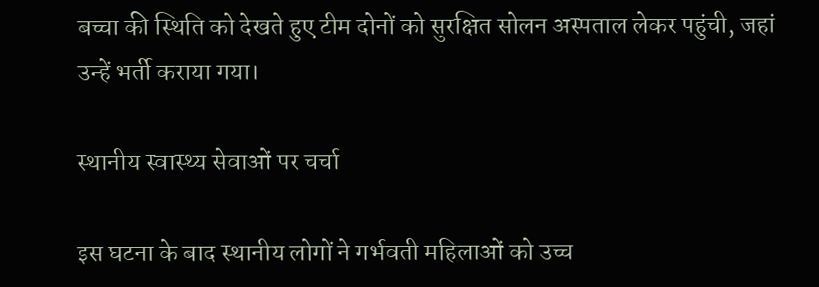बच्चा की स्थिति को देखते हुए टीम दोनों को सुरक्षित सोलन अस्पताल लेकर पहुंची, जहां उन्हें भर्ती कराया गया।

स्थानीय स्वास्थ्य सेवाओं पर चर्चा

इस घटना के बाद स्थानीय लोगों ने गर्भवती महिलाओं को उच्च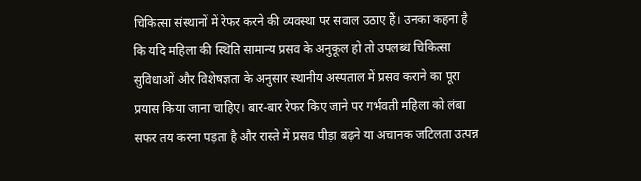चिकित्सा संस्थानों में रेफर करने की व्यवस्था पर सवाल उठाए हैं। उनका कहना है कि यदि महिला की स्थिति सामान्य प्रसव के अनुकूल हो तो उपलब्ध चिकित्सा सुविधाओं और विशेषज्ञता के अनुसार स्थानीय अस्पताल में प्रसव कराने का पूरा प्रयास किया जाना चाहिए। बार-बार रेफर किए जाने पर गर्भवती महिला को लंबा सफर तय करना पड़ता है और रास्ते में प्रसव पीड़ा बढ़ने या अचानक जटिलता उत्पन्न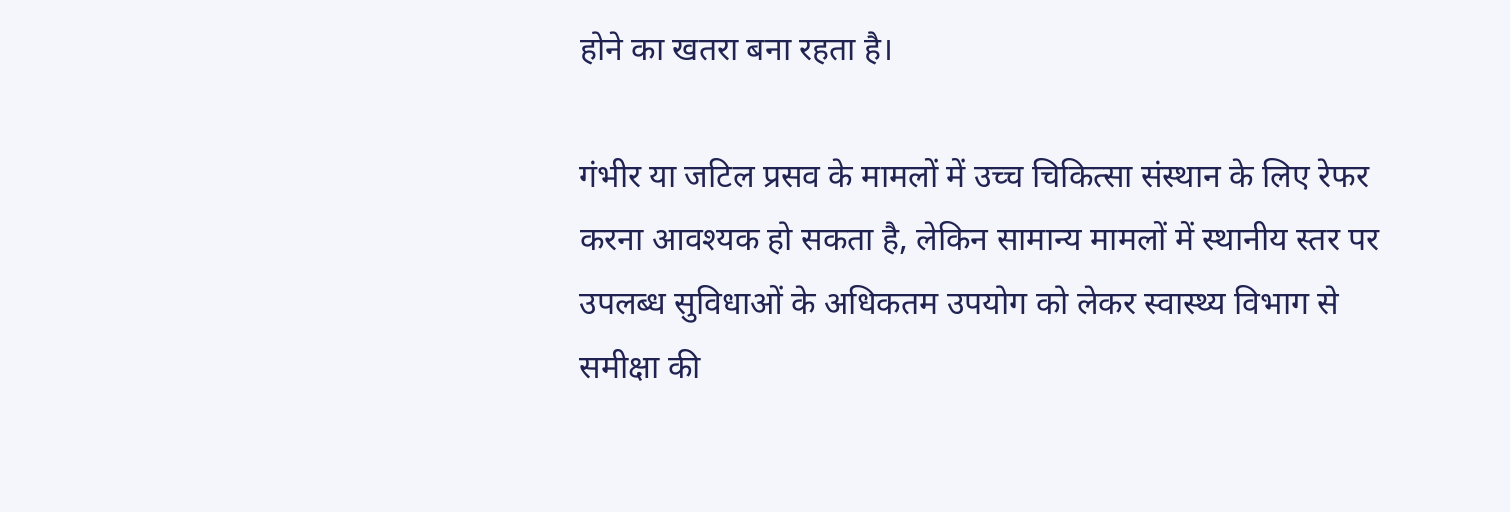होने का खतरा बना रहता है।

गंभीर या जटिल प्रसव के मामलों में उच्च चिकित्सा संस्थान के लिए रेफर करना आवश्यक हो सकता है, लेकिन सामान्य मामलों में स्थानीय स्तर पर उपलब्ध सुविधाओं के अधिकतम उपयोग को लेकर स्वास्थ्य विभाग से समीक्षा की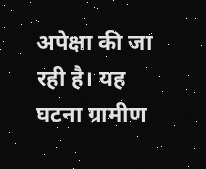अपेक्षा की जा रही है। यह घटना ग्रामीण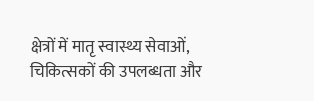क्षेत्रों में मातृ स्वास्थ्य सेवाओं, चिकित्सकों की उपलब्धता और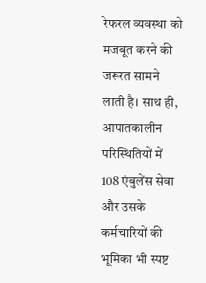रेफरल व्यवस्था को मजबूत करने की जरूरत सामने लाती है। साथ ही, आपातकालीन परिस्थितियों में 108 एंबुलेंस सेवा और उसके कर्मचारियों की भूमिका भी स्पष्ट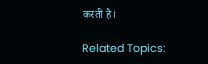करती है।

Related Topics: